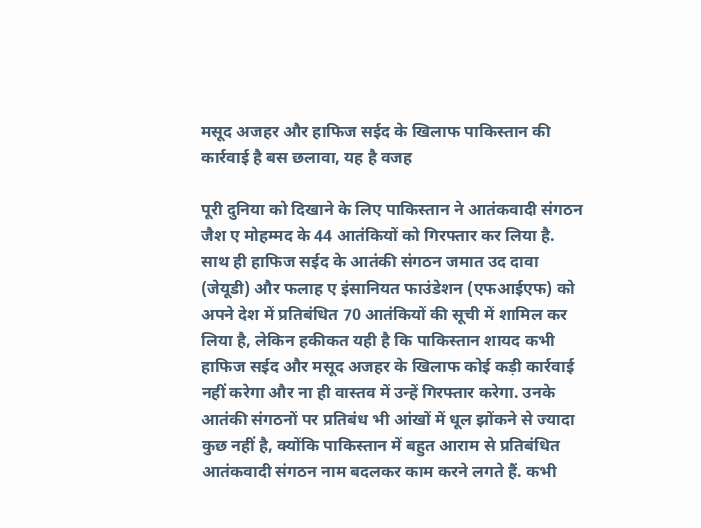मसूद अजहर और हाफिज सईद के खिलाफ पाकिस्तान की कार्रवाई है बस छलावा, यह है वजह

पूरी दुनिया को दिखाने के लिए पाकिस्तान ने आतंकवादी संगठन जैश ए मोहम्मद के 44 आतंकियों को गिरफ्तार कर लिया है. साथ ही हाफिज सईद के आतंकी संगठन जमात उद दावा (जेयूडी) और फलाह ए इंसानियत फाउंडेशन (एफआईएफ) को अपने देश में प्रतिबंधित 70 आतंकियों की सूची में शामिल कर लिया है, लेकिन हकीकत यही है कि पाकिस्तान शायद कभी हाफिज सईद और मसूद अजहर के खिलाफ कोई कड़ी कार्रवाई नहीं करेगा और ना ही वास्तव में उन्हें गिरफ्तार करेगा. उनके आतंकी संगठनों पर प्रतिबंध भी आंखों में धूल झोंकने से ज्यादा कुछ नहीं है, क्योंकि पाकिस्तान में बहुत आराम से प्रतिबंधित आतंकवादी संगठन नाम बदलकर काम करने लगते हैं. कभी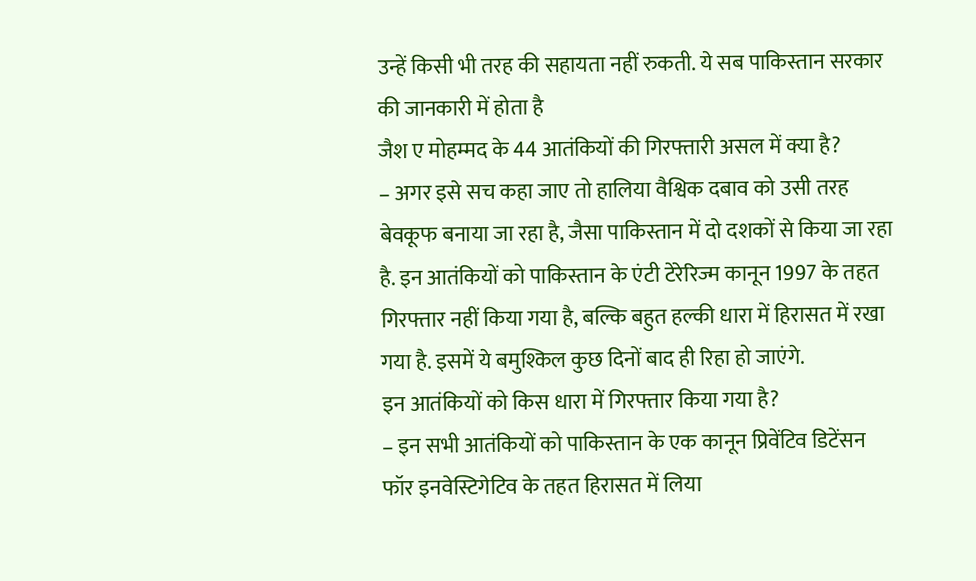उन्हें किसी भी तरह की सहायता नहीं रुकती. ये सब पाकिस्तान सरकार की जानकारी में होता है
जैश ए मोहम्मद के 44 आतंकियों की गिरफ्तारी असल में क्या है?
– अगर इसे सच कहा जाए तो हालिया वैश्विक दबाव को उसी तरह बेवकूफ बनाया जा रहा है, जैसा पाकिस्तान में दो दशकों से किया जा रहा है. इन आतंकियों को पाकिस्तान के एंटी टेरेरिज्म कानून 1997 के तहत गिरफ्तार नहीं किया गया है, बल्कि बहुत हल्की धारा में हिरासत में रखा गया है. इसमें ये बमुश्किल कुछ दिनों बाद ही रिहा हो जाएंगे.
इन आतंकियों को किस धारा में गिरफ्तार किया गया है?
– इन सभी आतंकियों को पाकिस्तान के एक कानून प्रिवेंटिव डिटेंसन फॉर इनवेस्टिगेटिव के तहत हिरासत में लिया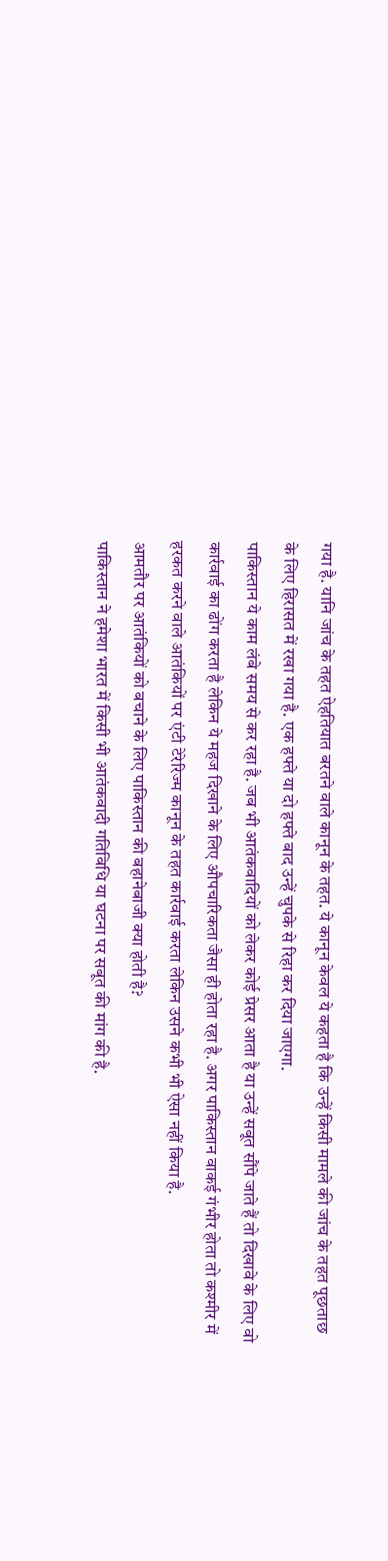गया है. यानि जांच के तहत ऐहतियात बरतने वाले कानून के तहत. ये कानून केवल ये कहता है कि उन्हें किसी मामले की जांच के तहत पूछताछ के लिए हिरासत में रखा गया है. एक हफ्ते या दो हफ्ते बाद उन्हें चुपके से रिहा कर दिया जाएगा.
पाकिस्तान ये काम लंबे समय से कर रहा है. जब भी आतंकवादियों को लेकर कोई प्रेसर आता है या उन्हें सबूत सौंपे जाते हैं तो दिखावे के लिए वो कार्रवाई का ढोंग करता है लेकिन ये महज दिखाने के लिए औपचारिकता जैसा ही होता रहा है. अगर पाकिस्तान वाकई गंभीर होता तो कश्मीर में हरकत करने वाले आतंकियों पर एंटी टेरेरिज्म कानून के तहत कार्रवाई करता लेकिन उसने कभी भी ऐसा नहीं किया है.
आमतौर पर आतंकियों को बचाने के लिए पाकिस्तान की बहानेबाजी क्या होती है?
पाकिस्तान ने हमेशा भारत में किसी भी आतंकवादी गतिविधि या घटना पर सबूत की मांग की है.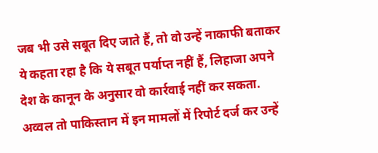जब भी उसे सबूत दिए जाते हैं, तो वो उन्हें नाकाफी बताकर ये कहता रहा है कि ये सबूत पर्याप्त नहीं हैं, लिहाजा अपने देश के कानून के अनुसार वो कार्रवाई नहीं कर सकता. अव्वल तो पाकिस्तान में इन मामलों में रिपोर्ट दर्ज कर उन्हें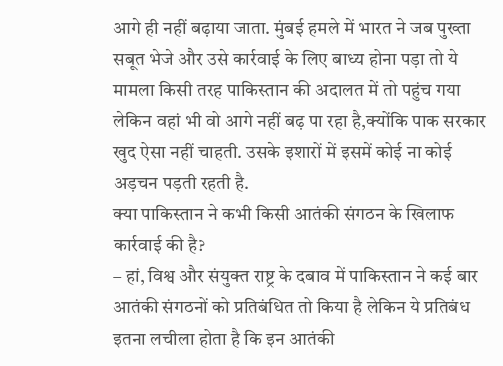आगे ही नहीं बढ़ाया जाता. मुंबई हमले में भारत ने जब पुख्ता सबूत भेजे और उसे कार्रवाई के लिए बाध्य होना पड़ा तो ये मामला किसी तरह पाकिस्तान की अदालत में तो पहुंच गया लेकिन वहां भी वो आगे नहीं बढ़ पा रहा है,क्योंकि पाक सरकार खुद ऐसा नहीं चाहती. उसके इशारों में इसमें कोई ना कोई अड़चन पड़ती रहती है.
क्या पाकिस्तान ने कभी किसी आतंकी संगठन के खिलाफ कार्रवाई की है?
– हां, विश्व और संयुक्त राष्ट्र के दबाव में पाकिस्तान ने कई बार आतंकी संगठनों को प्रतिबंधित तो किया है लेकिन ये प्रतिबंध इतना लचीला होता है कि इन आतंकी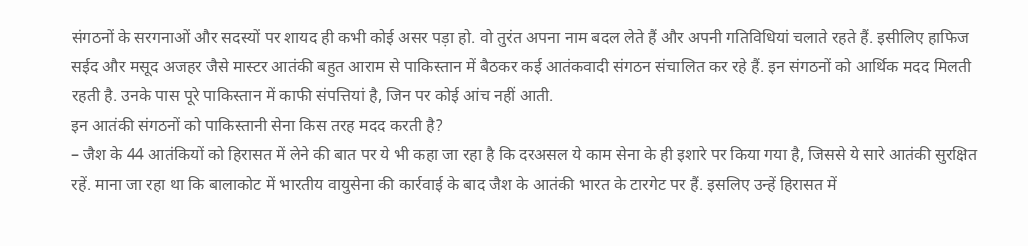संगठनों के सरगनाओं और सदस्यों पर शायद ही कभी कोई असर पड़ा हो. वो तुरंत अपना नाम बदल लेते हैं और अपनी गतिविधियां चलाते रहते हैं. इसीलिए हाफिज सईद और मसूद अजहर जैसे मास्टर आतंकी बहुत आराम से पाकिस्तान में बैठकर कई आतंकवादी संगठन संचालित कर रहे हैं. इन संगठनों को आर्थिक मदद मिलती रहती है. उनके पास पूरे पाकिस्तान में काफी संपत्तियां है, जिन पर कोई आंच नहीं आती.
इन आतंकी संगठनों को पाकिस्तानी सेना किस तरह मदद करती है?
– जैश के 44 आतंकियों को हिरासत में लेने की बात पर ये भी कहा जा रहा है कि दरअसल ये काम सेना के ही इशारे पर किया गया है, जिससे ये सारे आतंकी सुरक्षित रहें. माना जा रहा था कि बालाकोट में भारतीय वायुसेना की कार्रवाई के बाद जैश के आतंकी भारत के टारगेट पर हैं. इसलिए उन्हें हिरासत में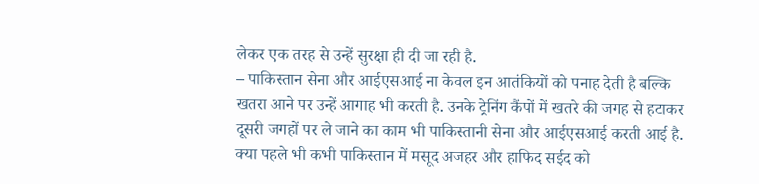लेकर एक तरह से उन्हें सुरक्षा ही दी जा रही है.
– पाकिस्तान सेना और आईएसआई ना केवल इन आतंकियों को पनाह देती है बल्कि खतरा आने पर उन्हें आगाह भी करती है. उनके ट्रेनिंग कैंपों में खतरे की जगह से हटाकर दूसरी जगहों पर ले जाने का काम भी पाकिस्तानी सेना और आईएसआई करती आई है.
क्या पहले भी कभी पाकिस्तान में मसूद अजहर और हाफिद सईद को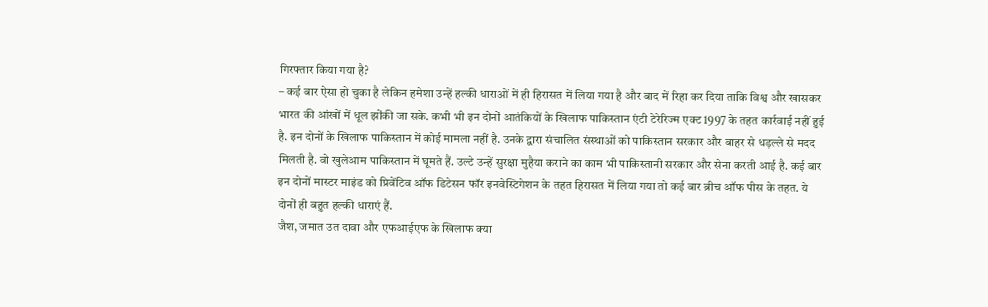गिरफ्तार किया गया है?
– कई बार ऐसा हो चुका है लेकिन हमेशा उन्हें हल्की धाराओं में ही हिरासत में लिया गया है और बाद में रिहा कर दिया ताकि विश्व और खासकर भारत की आंखों में धूल झोंकी जा सके. कभी भी इन दोनों आतंकियों के खिलाफ पाकिस्तान एंटी टेरेरिज्म एक्ट 1997 के तहत कार्रवाई नहीं हुई है. इन दोनों के खिलाफ पाकिस्तान में कोई मामला नहीं है. उनके द्वारा संचालित संस्थाओं को पाकिस्तान सरकार और बाहर से धड़ल्ले से मदद मिलती है. वो खुलेआम पाकिस्तान में घूमते हैं. उल्टे उन्हें सुरक्षा मुहैया कराने का काम भी पाकिस्तानी सरकार और सेना करती आई है. कई बार इन दोनों मास्टर माइंड को प्रिवेंटिव ऑफ डिटेसन फॉर इनवेस्टिगेशन के तहत हिरासत में लिया गया तो कई बार ब्रीच ऑफ पीस के तहत. ये दोनों ही बहुत हल्की धाराएं हैं.
जैश, जमात उत दावा और एफआईएफ के खिलाफ क्या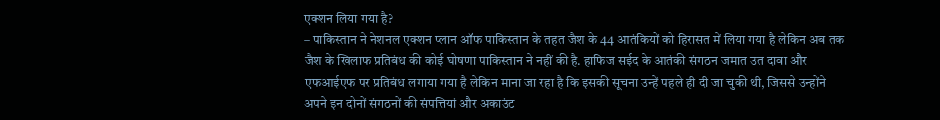एक्शन लिया गया है?
– पाकिस्तान ने नेशनल एक्शन प्लान ऑफ पाकिस्तान के तहत जैश के 44 आतंकियों को हिरासत में लिया गया है लेकिन अब तक जैश के खिलाफ प्रतिबंध की कोई घोषणा पाकिस्तान ने नहीं की है. हाफिज सईद के आतंकी संगठन जमात उत दावा और एफआईएफ पर प्रतिबंध लगाया गया है लेकिन माना जा रहा है कि इसकी सूचना उन्हें पहले ही दी जा चुकी थी, जिससे उन्होंने अपने इन दोनों संगठनों की संपत्तियां और अकाउंट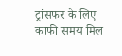ट्रांसफर के लिए काफी समय मिल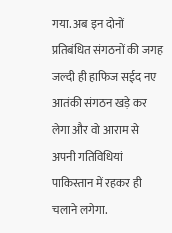गया. अब इन दोनों प्रतिबंधित संगठनों की जगह जल्दी ही हाफिज सईद नए आतंकी संगठन खड़े कर लेगा और वो आराम से अपनी गतिविधियां पाकिस्तान में रहकर ही चलाने लगेगा.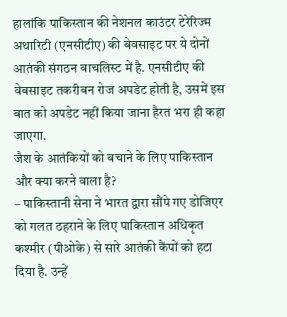हालांकि पाकिस्तान की नेशनल काउंटर टेरेरिज्म अथारिटी (एनसीटीए) की बेवसाइट पर ये दोनों आतंकी संगठन वाचलिस्ट में है. एनसीटीए की वेबसाइट तकरीबन रोज अपडेट होती है, उसमें इस बात को अपडेट नहीं किया जाना हैरत भरा ही कहा जाएगा.
जैश के आतंकियों को बचाने के लिए पाकिस्तान और क्या करने वाला है?
– पाकिस्तानी सेना ने भारत द्वारा सौंपे गए डोजिएर को गलत ठहराने के लिए पाकिस्तान अधिकृत कश्मीर (पीओके) से सारे आतंकी कैंपों को हटा दिया है. उन्हें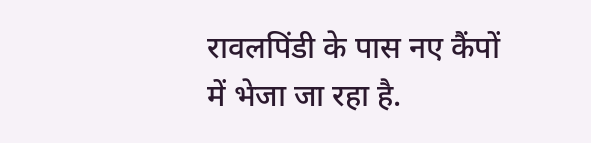रावलपिंडी के पास नए कैंपों में भेजा जा रहा है.